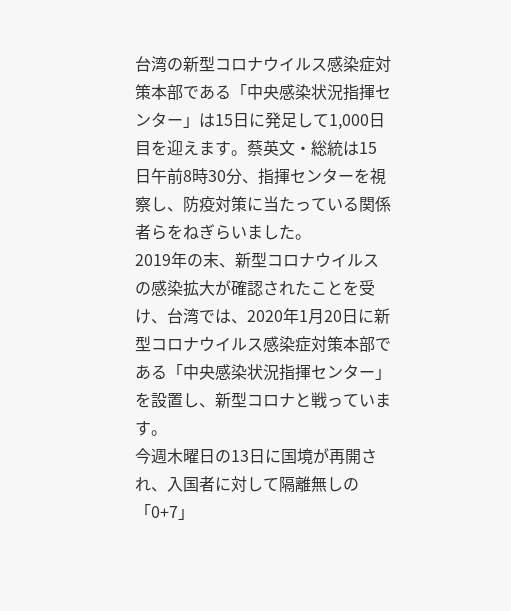台湾の新型コロナウイルス感染症対策本部である「中央感染状況指揮センター」は15日に発足して1,000日目を迎えます。蔡英文・総統は15日午前8時30分、指揮センターを視察し、防疫対策に当たっている関係者らをねぎらいました。
2019年の末、新型コロナウイルスの感染拡大が確認されたことを受け、台湾では、2020年1月20日に新型コロナウイルス感染症対策本部である「中央感染状況指揮センター」を設置し、新型コロナと戦っています。
今週木曜日の13日に国境が再開され、入国者に対して隔離無しの「0+7」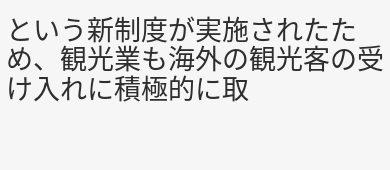という新制度が実施されたため、観光業も海外の観光客の受け入れに積極的に取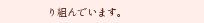り組んでいます。